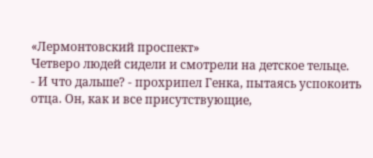«Лермонтовский проспект»
Четверо людей сидели и смотрели на детское тельце.
- И что дальше? - прохрипел Генка, пытаясь успокоить отца. Он, как и все присутствующие,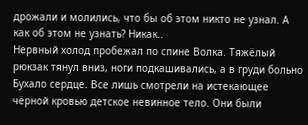дрожали и молились, что бы об этом никто не узнал. А как об этом не узнать? Никак..
Нервный холод пробежал по спине Волка. Тяжёлый рюкзак тянул вниз, ноги подкашивались, а в груди больно Бухало сердце. Все лишь смотрели на истекающее чёрной кровью детское невинное тело. Они были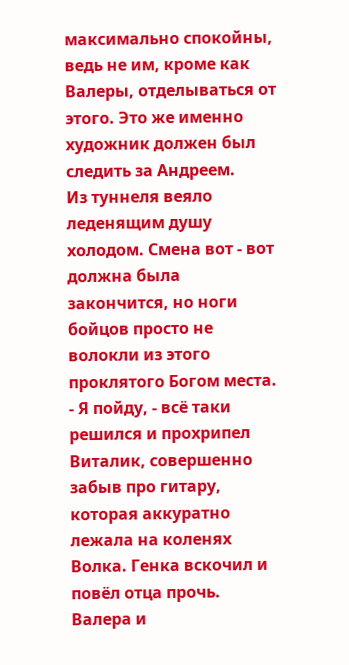максимально спокойны, ведь не им, кроме как Валеры, отделываться от этого. Это же именно художник должен был следить за Андреем.
Из туннеля веяло леденящим душу холодом. Смена вот - вот должна была закончится, но ноги бойцов просто не волокли из этого проклятого Богом места.
- Я пойду, - всё таки решился и прохрипел Виталик, совершенно забыв про гитару, которая аккуратно лежала на коленях Волка. Генка вскочил и повёл отца прочь.
Валера и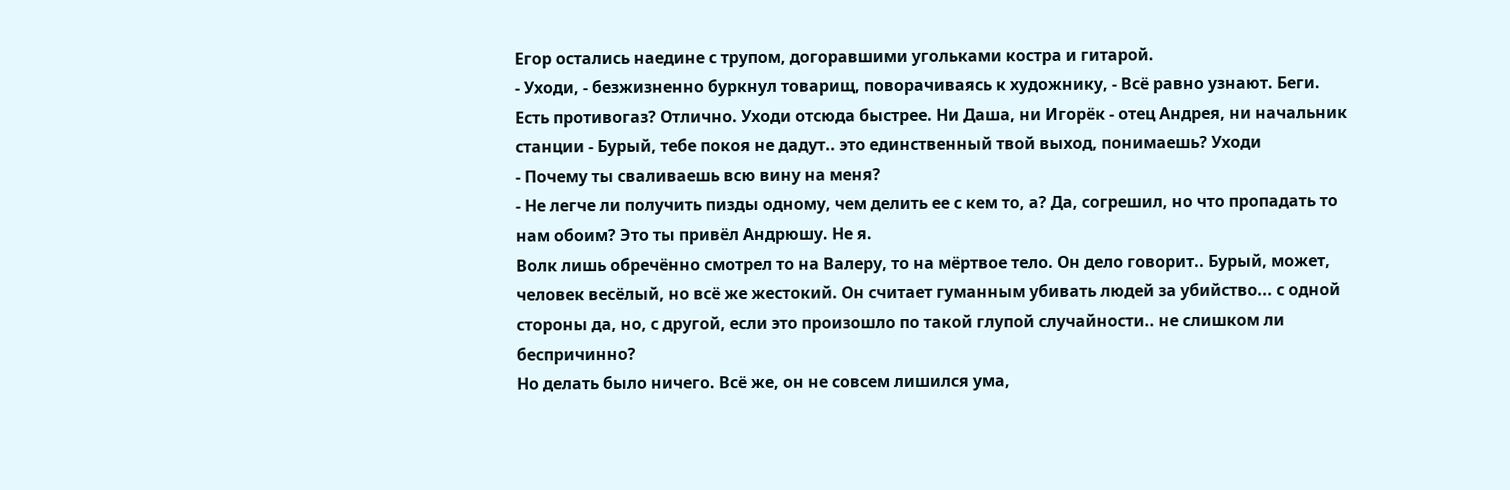Егор остались наедине с трупом, догоравшими угольками костра и гитарой.
- Уходи, - безжизненно буркнул товарищ, поворачиваясь к художнику, - Всё равно узнают. Беги. Есть противогаз? Отлично. Уходи отсюда быстрее. Ни Даша, ни Игорёк - отец Андрея, ни начальник станции - Бурый, тебе покоя не дадут.. это единственный твой выход, понимаешь? Уходи
- Почему ты сваливаешь всю вину на меня?
- Не легче ли получить пизды одному, чем делить ее с кем то, а? Да, согрешил, но что пропадать то нам обоим? Это ты привёл Андрюшу. Не я.
Волк лишь обречённо смотрел то на Валеру, то на мёртвое тело. Он дело говорит.. Бурый, может, человек весёлый, но всё же жестокий. Он считает гуманным убивать людей за убийство... с одной стороны да, но, с другой, если это произошло по такой глупой случайности.. не слишком ли беспричинно?
Но делать было ничего. Всё же, он не совсем лишился ума,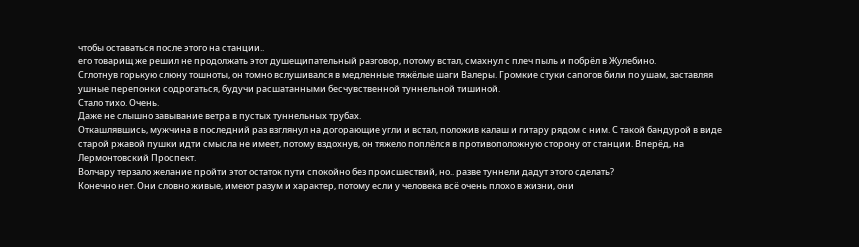чтобы оставаться после этого на станции..
его товарищ же решил не продолжать этот душещипательный разговор, потому встал, смахнул с плеч пыль и побрёл в Жулебино.
Сглотнув горькую слюну тошноты, он томно вслушивался в медленные тяжёлые шаги Валеры. Громкие стуки сапогов били по ушам, заставляя ушные перепонки содрогаться, будучи расшатанными бесчувственной туннельной тишиной.
Стало тихо. Очень.
Даже не слышно завывание ветра в пустых туннельных трубах.
Откашлявшись, мужчина в последний раз взглянул на догорающие угли и встал, положив калаш и гитару рядом с ним. С такой бандурой в виде старой ржавой пушки идти смысла не имеет, потому вздохнув, он тяжело поплёлся в противоположную сторону от станции. Вперёд, на Лермонтовский Проспект.
Волчару терзало желание пройти этот остаток пути спокойно без происшествий, но.. разве туннели дадут этого сделать?
Конечно нет. Они словно живые, имеют разум и характер, потому если у человека всё очень плохо в жизни, они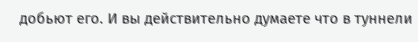добьют его. И вы действительно думаете что в туннели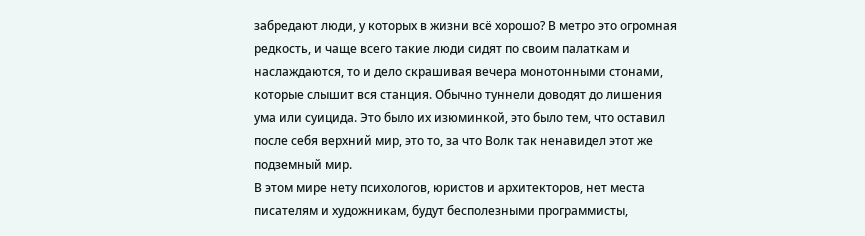забредают люди, у которых в жизни всё хорошо? В метро это огромная редкость, и чаще всего такие люди сидят по своим палаткам и наслаждаются, то и дело скрашивая вечера монотонными стонами, которые слышит вся станция. Обычно туннели доводят до лишения ума или суицида. Это было их изюминкой, это было тем, что оставил после себя верхний мир, это то, за что Волк так ненавидел этот же подземный мир.
В этом мире нету психологов, юристов и архитекторов, нет места писателям и художникам, будут бесполезными программисты,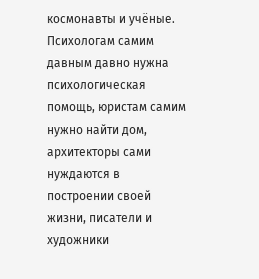космонавты и учёные.
Психологам самим давным давно нужна психологическая помощь, юристам самим нужно найти дом, архитекторы сами нуждаются в построении своей жизни, писатели и художники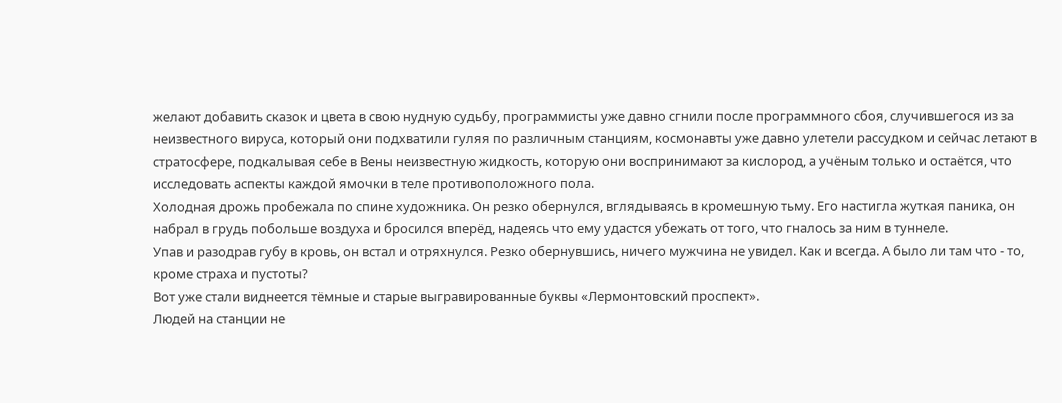желают добавить сказок и цвета в свою нудную судьбу, программисты уже давно сгнили после программного сбоя, случившегося из за неизвестного вируса, который они подхватили гуляя по различным станциям, космонавты уже давно улетели рассудком и сейчас летают в стратосфере, подкалывая себе в Вены неизвестную жидкость, которую они воспринимают за кислород, а учёным только и остаётся, что исследовать аспекты каждой ямочки в теле противоположного пола.
Холодная дрожь пробежала по спине художника. Он резко обернулся, вглядываясь в кромешную тьму. Его настигла жуткая паника, он набрал в грудь побольше воздуха и бросился вперёд, надеясь что ему удастся убежать от того, что гналось за ним в туннеле.
Упав и разодрав губу в кровь, он встал и отряхнулся. Резко обернувшись, ничего мужчина не увидел. Как и всегда. А было ли там что - то, кроме страха и пустоты?
Вот уже стали виднеется тёмные и старые выгравированные буквы «Лермонтовский проспект».
Людей на станции не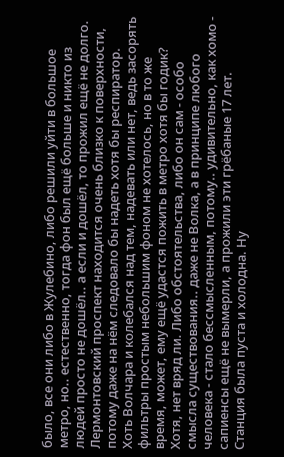было, все они либо в Жулебино, либо решили уйти в большое метро, но.. естественно, тогда фон был ещё больше и никто из людей просто не дошёл.. а если и дошёл, то прожил ещё не долго.
Лермонтовский проспект находится очень близко к поверхности, потому даже на нём следовало бы надеть хотя бы респиратор.
Хоть Волчара и колебался над тем, надевать или нет, ведь засорять фильтры простым небольшим фоном не хотелось, но в то же время, может, ему ещё удастся пожить в метро хотя бы годик?
Хотя, нет вряд ли. Либо обстоятельства, либо он сам - особо смысла существования.. даже не Волка, а в принципе любого человека - стало бессмысленным, потому.. удивительно, как хомо - сапиенсы ещё не вымерли, а прожили эти грёбаные 17 лет.
Станция была пуста и холодна. Ну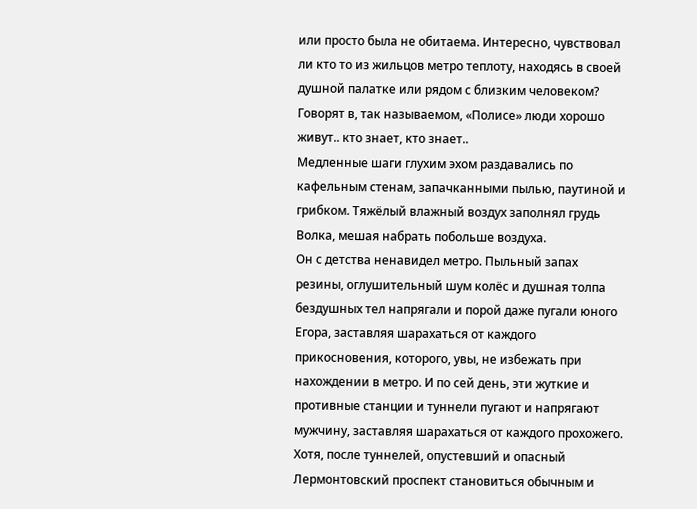или просто была не обитаема. Интересно, чувствовал ли кто то из жильцов метро теплоту, находясь в своей душной палатке или рядом с близким человеком? Говорят в, так называемом, «Полисе» люди хорошо живут.. кто знает, кто знает..
Медленные шаги глухим эхом раздавались по кафельным стенам, запачканными пылью, паутиной и грибком. Тяжёлый влажный воздух заполнял грудь Волка, мешая набрать побольше воздуха.
Он с детства ненавидел метро. Пыльный запах резины, оглушительный шум колёс и душная толпа бездушных тел напрягали и порой даже пугали юного Егора, заставляя шарахаться от каждого прикосновения, которого, увы, не избежать при нахождении в метро. И по сей день, эти жуткие и противные станции и туннели пугают и напрягают мужчину, заставляя шарахаться от каждого прохожего. Хотя, после туннелей, опустевший и опасный Лермонтовский проспект становиться обычным и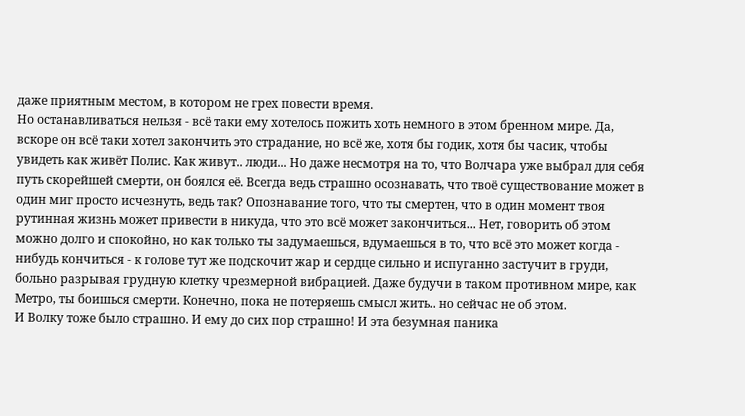даже приятным местом, в котором не грех повести время.
Но останавливаться нельзя - всё таки ему хотелось пожить хоть немного в этом бренном мире. Да, вскоре он всё таки хотел закончить это страдание, но всё же, хотя бы годик, хотя бы часик, чтобы увидеть как живёт Полис. Как живут.. люди... Но даже несмотря на то, что Волчара уже выбрал для себя путь скорейшей смерти, он боялся её. Всегда ведь страшно осознавать, что твоё существование может в один миг просто исчезнуть, ведь так? Опознавание того, что ты смертен, что в один момент твоя рутинная жизнь может привести в никуда, что это всё может закончиться... Нет, говорить об этом можно долго и спокойно, но как только ты задумаешься, вдумаешься в то, что всё это может когда - нибудь кончиться - к голове тут же подскочит жар и сердце сильно и испуганно застучит в груди, больно разрывая грудную клетку чрезмерной вибрацией. Даже будучи в таком противном мире, как Метро, ты боишься смерти. Конечно, пока не потеряешь смысл жить.. но сейчас не об этом.
И Волку тоже было страшно. И ему до сих пор страшно! И эта безумная паника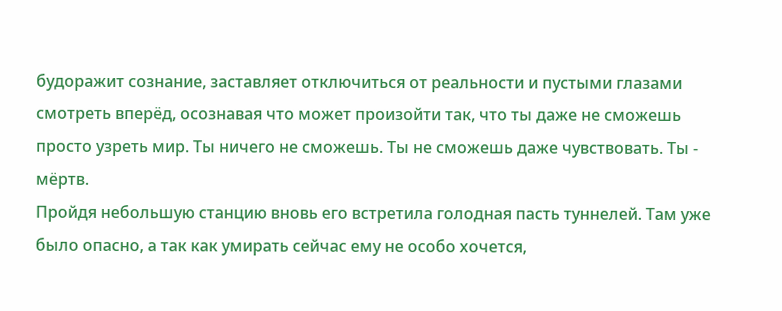будоражит сознание, заставляет отключиться от реальности и пустыми глазами смотреть вперёд, осознавая что может произойти так, что ты даже не сможешь просто узреть мир. Ты ничего не сможешь. Ты не сможешь даже чувствовать. Ты - мёртв.
Пройдя небольшую станцию вновь его встретила голодная пасть туннелей. Там уже было опасно, а так как умирать сейчас ему не особо хочется,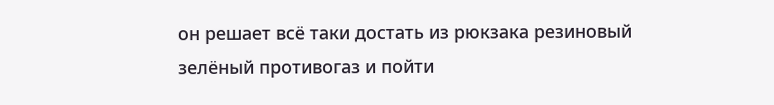он решает всё таки достать из рюкзака резиновый зелёный противогаз и пойти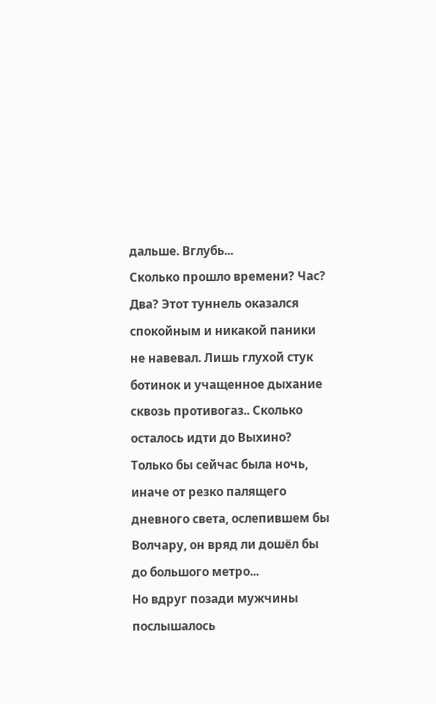дальше. Вглубь...
Сколько прошло времени? Час? Два? Этот туннель оказался спокойным и никакой паники не навевал. Лишь глухой стук ботинок и учащенное дыхание сквозь противогаз.. Сколько осталось идти до Выхино? Только бы сейчас была ночь, иначе от резко палящего дневного света, ослепившем бы Волчару, он вряд ли дошёл бы до большого метро...
Но вдруг позади мужчины послышалось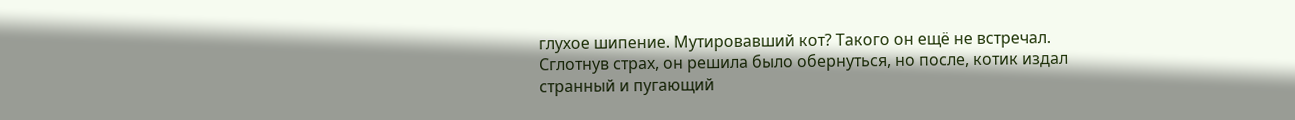глухое шипение. Мутировавший кот? Такого он ещё не встречал. Сглотнув страх, он решила было обернуться, но после, котик издал странный и пугающий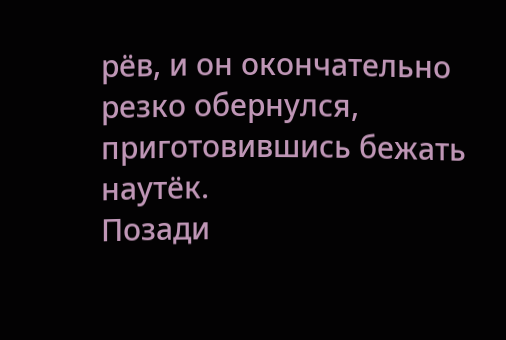рёв, и он окончательно резко обернулся, приготовившись бежать наутёк.
Позади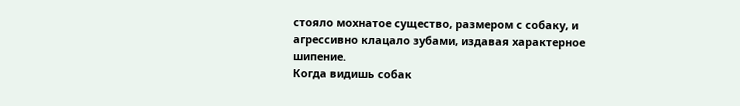стояло мохнатое существо, размером с собаку, и агрессивно клацало зубами, издавая характерное шипение.
Когда видишь собак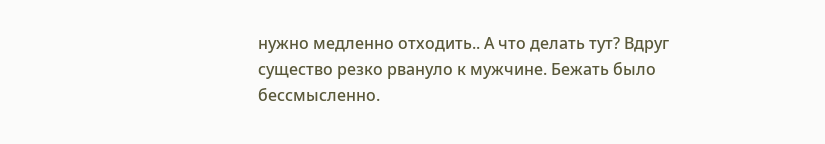нужно медленно отходить.. А что делать тут? Вдруг существо резко рвануло к мужчине. Бежать было бессмысленно.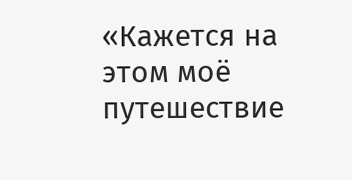«Кажется на этом моё путешествие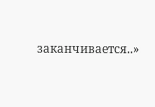заканчивается..»